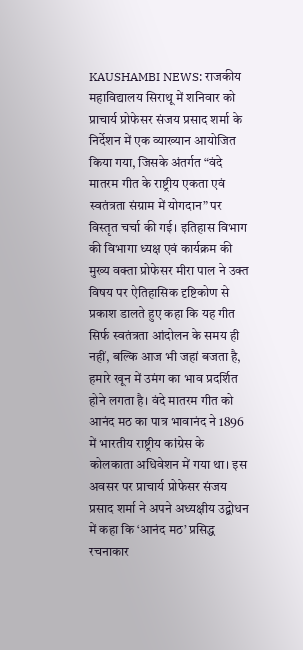KAUSHAMBI NEWS: राजकीय महाविद्यालय सिराथू में शनिवार को प्राचार्य प्रोफेसर संजय प्रसाद शर्मा के निर्देशन में एक व्याख्यान आयोजित किया गया, जिसके अंतर्गत “वंदे मातरम गीत के राष्ट्रीय एकता एवं स्वतंत्रता संग्राम में योगदान” पर विस्तृत चर्चा की गई। इतिहास विभाग की विभागा ध्यक्ष एवं कार्यक्रम की मुख्य वक्ता प्रोफेसर मीरा पाल ने उक्त विषय पर ऐतिहासिक दृष्टिकोण से प्रकाश डालते हुए कहा कि यह गीत सिर्फ स्वतंत्रता आंदोलन के समय ही नहीं, बल्कि आज भी जहां बजता है, हमारे खून में उमंग का भाव प्रदर्शित होने लगता है। वंदे मातरम गीत को आनंद मठ का पात्र भावानंद ने 1896 में भारतीय राष्ट्रीय कांग्रेस के कोलकाता अधिवेशन में गया था। इस अवसर पर प्राचार्य प्रोफेसर संजय प्रसाद शर्मा ने अपने अध्यक्षीय उद्बोधन में कहा कि ‘आनंद मठ’ प्रसिद्ध रचनाकार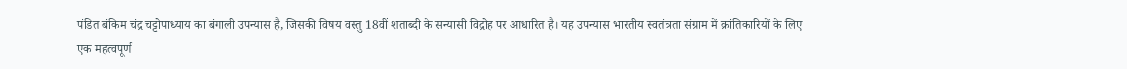पंडित बंकिम चंद्र चट्टोपाध्याय का बंगाली उपन्यास है, जिसकी विषय वस्तु 18वीं शताब्दी के सन्यासी विद्रोह पर आधारित है। यह उपन्यास भारतीय स्वतंत्रता संग्राम में क्रांतिकारियों के लिए एक महत्वपूर्ण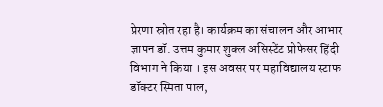प्रेरणा स्रोत रहा है। कार्यक्रम का संचालन और आभार ज्ञापन डॉ. उत्तम कुमार शुक्ल असिस्टेंट प्रोफेसर हिंदी विभाग ने किया । इस अवसर पर महाविद्यालय स्टाफ डॉक्टर स्मिता पाल,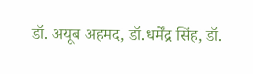डॉ. अयूब अहमद, डॉ.धर्मेंद्र सिंह, डॉ.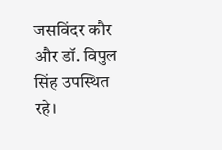जसविंदर कौर और डॉ. विपुल सिंह उपस्थित रहे।